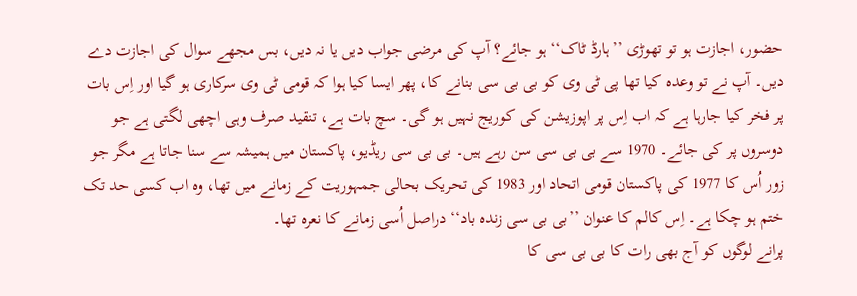حضور، اجازت ہو تو تھوڑی ’’ہارڈ ٹاک‘‘ ہو جائے؟ آپ کی مرضی جواب دیں یا نہ دیں، بس مجھے سوال کی اجازت دے دیں۔ آپ نے تو وعدہ کیا تھا پی ٹی وی کو بی بی سی بنانے کا، پھر ایسا کیا ہوا کہ قومی ٹی وی سرکاری ہو گیا اور اِس بات پر فخر کیا جارہا ہے کہ اب اِس پر اپوزیشن کی کوریج نہیں ہو گی۔ سچ بات ہے، تنقید صرف وہی اچھی لگتی ہے جو دوسروں پر کی جائے۔ 1970 سے بی بی سی سن رہے ہیں۔ بی بی سی ریڈیو، پاکستان میں ہمیشہ سے سنا جاتا ہے مگر جو زور اُس کا 1977 کی پاکستان قومی اتحاد اور 1983 کی تحریک بحالی جمہوریت کے زمانے میں تھا، وہ اب کسی حد تک ختم ہو چکا ہے۔ اِس کالم کا عنوان ’’بی بی سی زندہ باد‘‘ دراصل اُسی زمانے کا نعرہ تھا۔
پرانے لوگوں کو آج بھی رات کا بی بی سی کا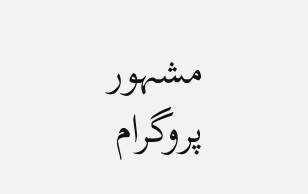مشہور پروگرام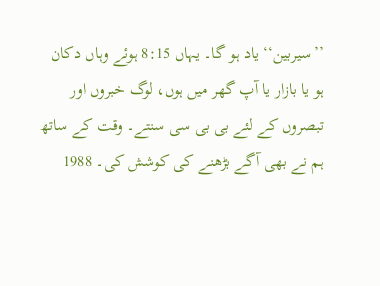’’سیربین‘‘ یاد ہو گا۔ یہاں 8:15 ہوئے وہاں دکان ہو یا بازار یا آپ گھر میں ہوں، لوگ خبروں اور تبصروں کے لئے بی بی سی سنتے۔ وقت کے ساتھ ہم نے بھی آگے بڑھنے کی کوشش کی۔ 1988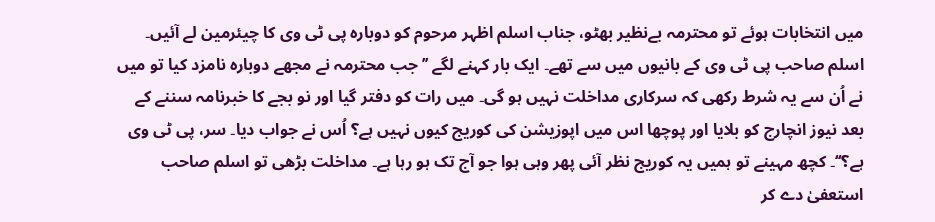میں انتخابات ہوئے تو محترمہ بےنظیر بھٹو، جناب اسلم اظہر مرحوم کو دوبارہ پی ٹی وی کا چیئرمین لے آئیں۔ اسلم صاحب پی ٹی وی کے بانیوں میں سے تھے۔ ایک بار کہنے لگے ’’جب محترمہ نے مجھے دوبارہ نامزد کیا تو میں نے اُن سے یہ شرط رکھی کہ سرکاری مداخلت نہیں ہو گی۔ میں رات کو دفتر گیا اور نو بجے کا خبرنامہ سننے کے بعد نیوز انچارج کو بلایا اور پوچھا اس میں اپوزیشن کی کوریج کیوں نہیں ہے؟ اُس نے جواب دیا۔ سر، پی ٹی وی ہے؟‘‘۔ کچھ مہینے تو ہمیں یہ کوریج نظر آئی پھر وہی ہوا جو آج تک ہو رہا ہے۔ مداخلت بڑھی تو اسلم صاحب استعفیٰ دے کر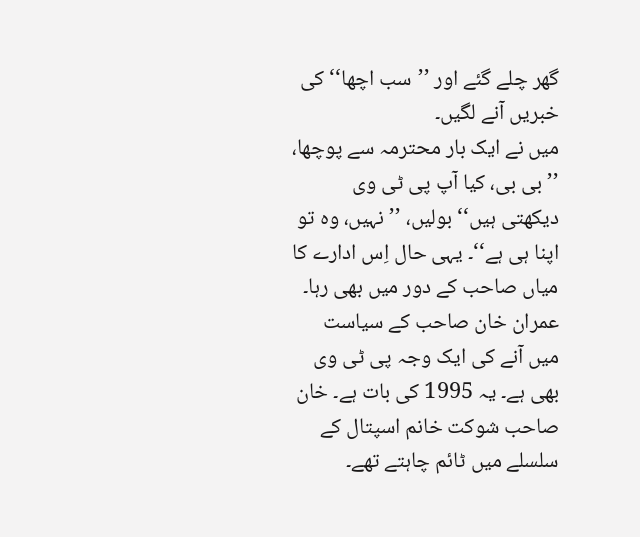گھر چلے گئے اور ’’سب اچھا‘‘ کی خبریں آنے لگیں۔
میں نے ایک بار محترمہ سے پوچھا، ’’بی بی، کیا آپ پی ٹی وی دیکھتی ہیں‘‘ بولیں، ’’نہیں، وہ تو اپنا ہی ہے‘‘۔ یہی حال اِس ادارے کا میاں صاحب کے دور میں بھی رہا۔ عمران خان صاحب کے سیاست میں آنے کی ایک وجہ پی ٹی وی بھی ہے۔ یہ 1995 کی بات ہے۔ خان صاحب شوکت خانم اسپتال کے سلسلے میں ٹائم چاہتے تھے۔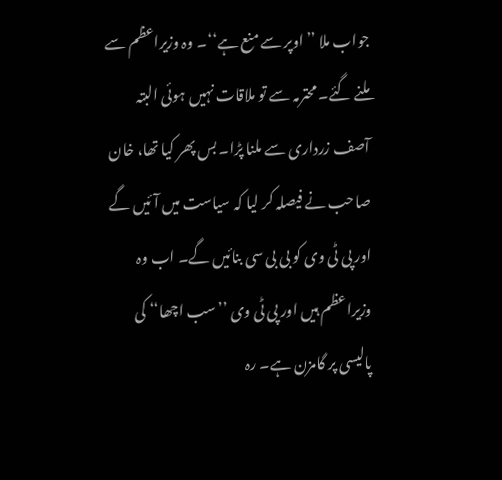جواب ملا ’’اوپر سے منع ہے‘‘۔ وہ وزیراعظم سے ملنے گئے۔ محترمہ سے تو ملاقات نہیں ہوئی البتہ آصف زرداری سے ملنا پڑا۔ بس پھر کیا تھا، خان صاحب نے فیصلہ کر لیا کہ سیاست میں آئیں گے اور پی ٹی وی کو بی بی سی بنائیں گے۔ اب وہ وزیراعظم ہیں اور پی ٹی وی ’’سب اچھا‘‘ کی پالیسی پر گامزن ہے۔ رہ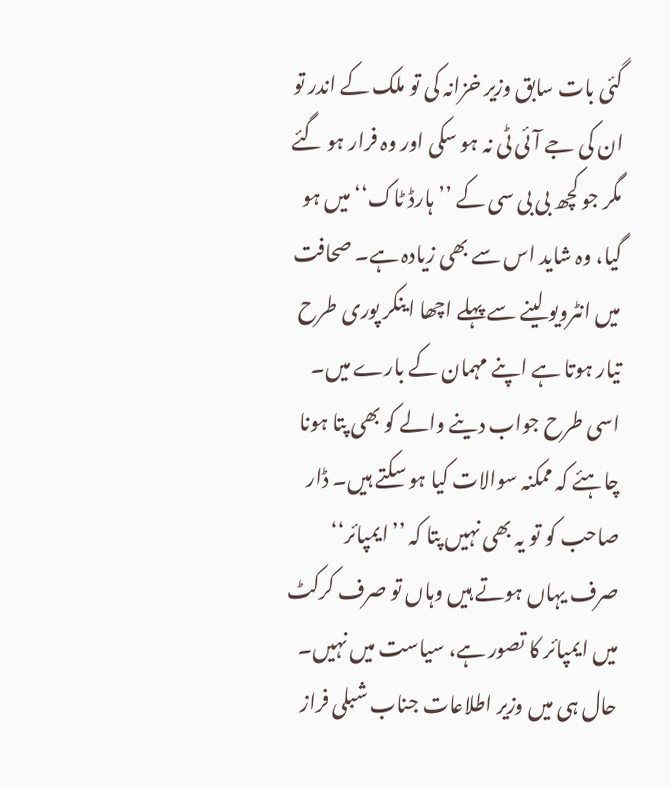گئی بات سابق وزیر خزانہ کی تو ملک کے اندر تو ان کی جے آئی ٹی نہ ہو سکی اور وہ فرار ہو گئے مگر جو کچھ بی بی سی کے ’’ہارڈ ٹاک‘‘ میں ہو گیا، وہ شاید اس سے بھی زیادہ ہے۔ صحافت میں انٹرویو لینے سے پہلے اچھا اینکر پوری طرح تیار ہوتا ہے اپنے مہمان کے بارے میں۔ اسی طرح جواب دینے والے کو بھی پتا ہونا چاہئے کہ ممکنہ سوالات کیا ہو سکتے ہیں۔ ڈار صاحب کو تو یہ بھی نہیں پتا کہ ’’ایمپائر‘‘ صرف یہاں ہوتے ہیں وہاں تو صرف کرکٹ میں ایمپائر کا تصور ہے، سیاست میں نہیں۔
حال ہی میں وزیر اطلاعات جناب شبلی فراز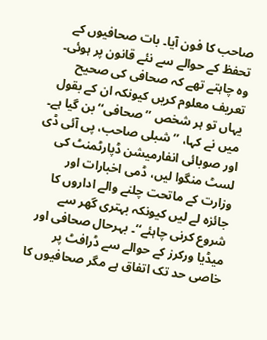صاحب کا فون آیا۔ بات صحافیوں کے تحفظ کے حوالے سے نئے قانون پر ہوئی۔ وہ چاہتے تھے کہ صحافی کی صحیح تعریف معلوم کریں کیونکہ ان کے بقول یہاں تو ہر شخص ’’صحافی‘‘ بن گیا ہے۔ میں نے کہا، ’’شبلی صاحب، پی آئی ڈی اور صوبائی انفارمیشن ڈپارٹمنٹ کی لسٹ منگوا لیں، ڈمی اخبارات اور وزارت کے ماتحت چلنے والے اداروں کا جائزہ لے لیں کیونکہ بہتری گھر سے شروع کرنی چاہئے‘‘۔ بہرحال صحافی اور میڈیا ورکرز کے حوالے سے ڈرافٹ پر خاصی حد تک اتفاق ہے مگر صحافیوں کا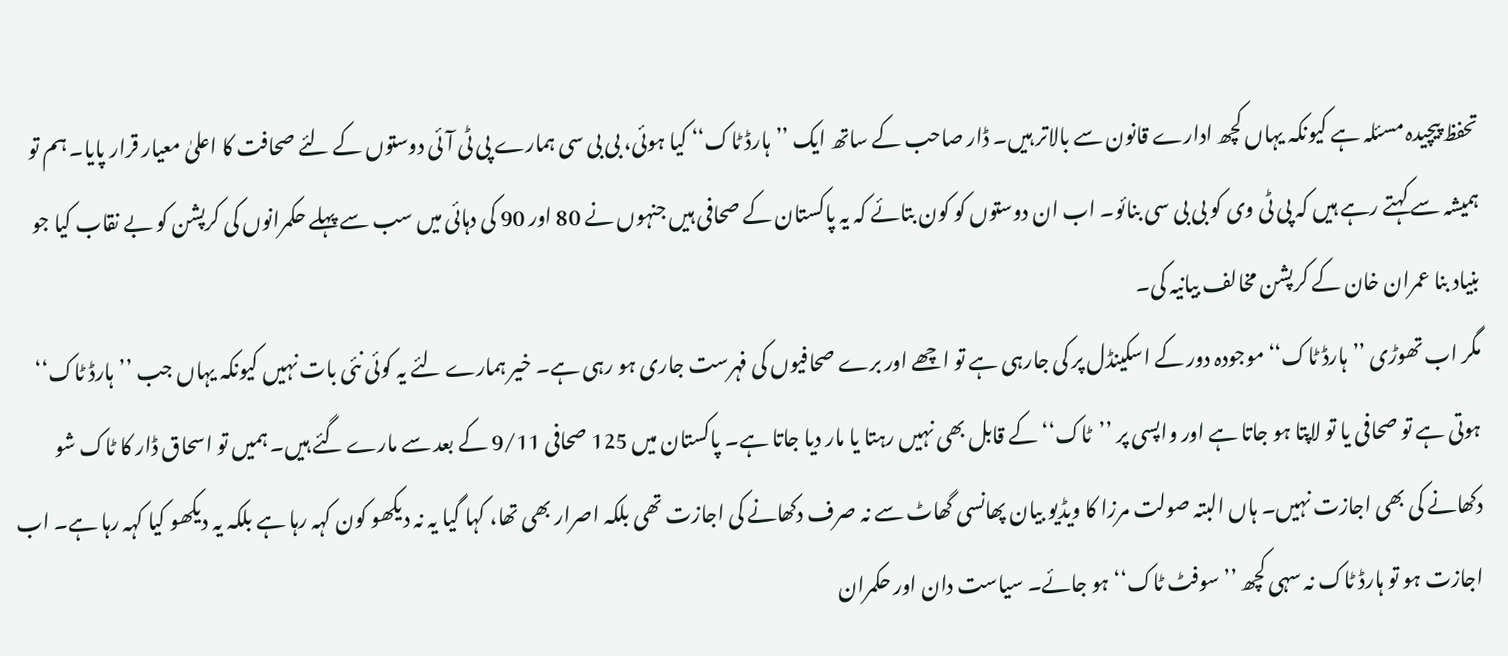تحفظ پیچیدہ مسئلہ ہے کیونکہ یہاں کچھ ادارے قانون سے بالاتر ہیں۔ ڈار صاحب کے ساتھ ایک ’’ہارڈ ٹاک‘‘ کیا ہوئی، بی بی سی ہمارے پی ٹی آئی دوستوں کے لئے صحافت کا اعلیٰ معیار قرار پایا۔ ہم تو ہمیشہ سے کہتے رہے ہیں کہ پی ٹی وی کو بی بی سی بنائو۔ اب ان دوستوں کو کون بتائے کہ یہ پاکستان کے صحافی ہیں جنہوں نے 80 اور 90 کی دہائی میں سب سے پہلے حکمرانوں کی کرپشن کو بے نقاب کیا جو بنیاد بنا عمران خان کے کرپشن مخالف بیانیہ کی۔
مگر اب تھوڑی ’’ہارڈ ٹاک‘‘ موجودہ دور کے اسکینڈل پر کی جارہی ہے تو اچھے اور برے صحافیوں کی فہرست جاری ہو رہی ہے۔ خیر ہمارے لئے یہ کوئی نئی بات نہیں کیونکہ یہاں جب ’’ہارڈ ٹاک‘‘ ہوتی ہے تو صحافی یا تو لاپتا ہو جاتا ہے اور واپسی پر ’’ٹاک‘‘ کے قابل بھی نہیں رہتا یا مار دیا جاتا ہے۔ پاکستان میں 125 صحافی 9/11 کے بعد سے مارے گئے ہیں۔ ہمیں تو اسحاق ڈار کا ٹاک شو دکھانے کی بھی اجازت نہیں۔ ہاں البتہ صولت مرزا کا ویڈیو بیان پھانسی گھاٹ سے نہ صرف دکھانے کی اجازت تھی بلکہ اصرار بھی تھا، کہا گیا یہ نہ دیکھو کون کہہ رہا ہے بلکہ یہ دیکھو کیا کہہ رہا ہے۔ اب اجازت ہو تو ہارڈ ٹاک نہ سہی کچھ ’’سوفٹ ٹاک‘‘ ہو جائے۔ سیاست دان اور حکمران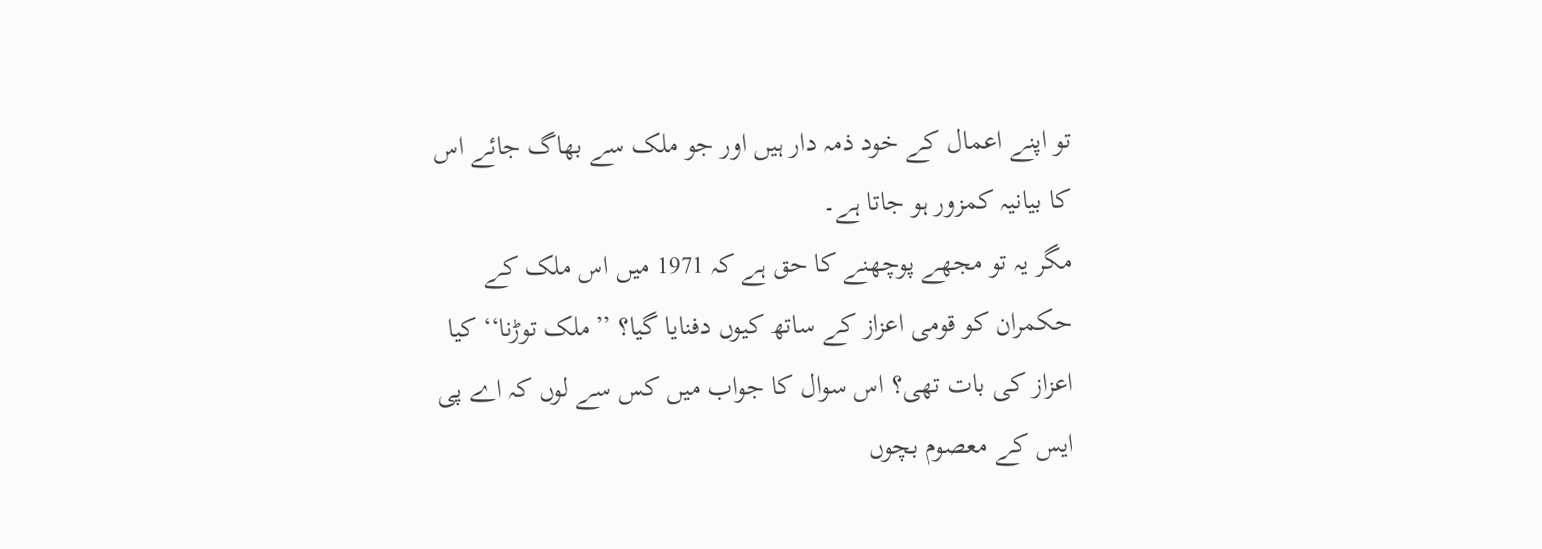تو اپنے اعمال کے خود ذمہ دار ہیں اور جو ملک سے بھاگ جائے اس کا بیانیہ کمزور ہو جاتا ہے۔
مگر یہ تو مجھے پوچھنے کا حق ہے کہ 1971 میں اس ملک کے حکمران کو قومی اعزاز کے ساتھ کیوں دفنایا گیا؟ ’’ملک توڑنا‘‘ کیا اعزاز کی بات تھی؟ اس سوال کا جواب میں کس سے لوں کہ اے پی ایس کے معصوم بچوں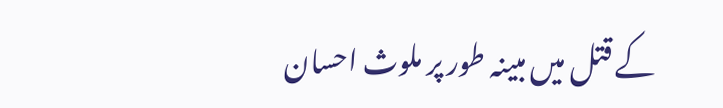کے قتل میں مبینہ طور پر ملوث احسان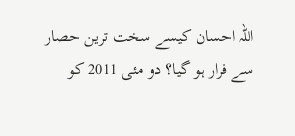اللہ احسان کیسے سخت ترین حصار سے فرار ہو گیا؟ دو مئی 2011 کو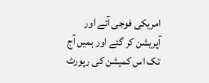امریکی فوجی آئے اور آپریشن کر گئے اور ہمیں آج تک اس کمیشن کی رپورٹ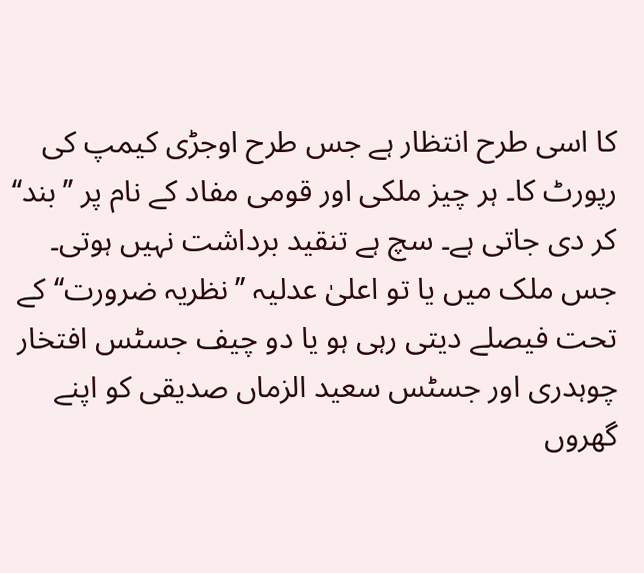کا اسی طرح انتظار ہے جس طرح اوجڑی کیمپ کی رپورٹ کا۔ ہر چیز ملکی اور قومی مفاد کے نام پر ’’بند‘‘ کر دی جاتی ہے۔ سچ ہے تنقید برداشت نہیں ہوتی۔ جس ملک میں یا تو اعلیٰ عدلیہ ’’نظریہ ضرورت‘‘ کے تحت فیصلے دیتی رہی ہو یا دو چیف جسٹس افتخار چوہدری اور جسٹس سعید الزماں صدیقی کو اپنے گھروں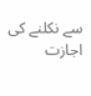سے نکلنے کی اجازت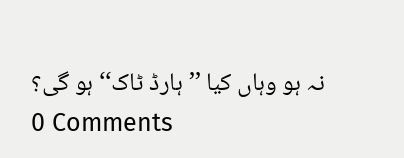نہ ہو وہاں کیا ’’ہارڈ ٹاک‘‘ ہو گی؟
0 Comments